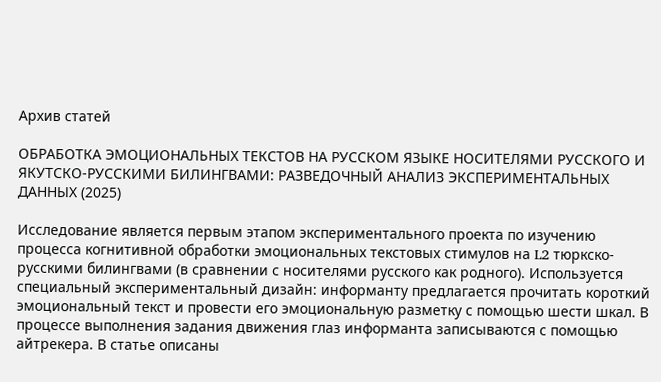Архив статей

ОБРАБОТКА ЭМОЦИОНАЛЬНЫХ ТЕКСТОВ НА РУССКОМ ЯЗЫКЕ НОСИТЕЛЯМИ РУССКОГО И ЯКУТСКО-РУССКИМИ БИЛИНГВАМИ: РАЗВЕДОЧНЫЙ АНАЛИЗ ЭКСПЕРИМЕНТАЛЬНЫХ ДАННЫХ (2025)

Исследование является первым этапом экспериментального проекта по изучению процесса когнитивной обработки эмоциональных текстовых стимулов на L2 тюркско-русскими билингвами (в сравнении с носителями русского как родного). Используется специальный экспериментальный дизайн: информанту предлагается прочитать короткий эмоциональный текст и провести его эмоциональную разметку с помощью шести шкал. В процессе выполнения задания движения глаз информанта записываются с помощью айтрекера. В статье описаны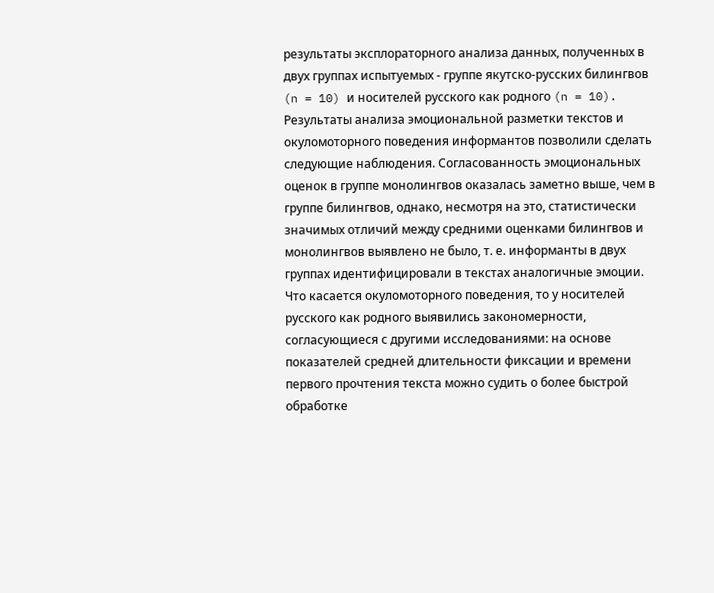результаты эксплораторного анализа данных, полученных в двух группах испытуемых - группе якутско-русских билингвов (n = 10) и носителей русского как родного (n = 10). Результаты анализа эмоциональной разметки текстов и окуломоторного поведения информантов позволили сделать следующие наблюдения. Согласованность эмоциональных оценок в группе монолингвов оказалась заметно выше, чем в группе билингвов, однако, несмотря на это, статистически значимых отличий между средними оценками билингвов и монолингвов выявлено не было, т. е. информанты в двух группах идентифицировали в текстах аналогичные эмоции. Что касается окуломоторного поведения, то у носителей русского как родного выявились закономерности, согласующиеся с другими исследованиями: на основе показателей средней длительности фиксации и времени первого прочтения текста можно судить о более быстрой обработке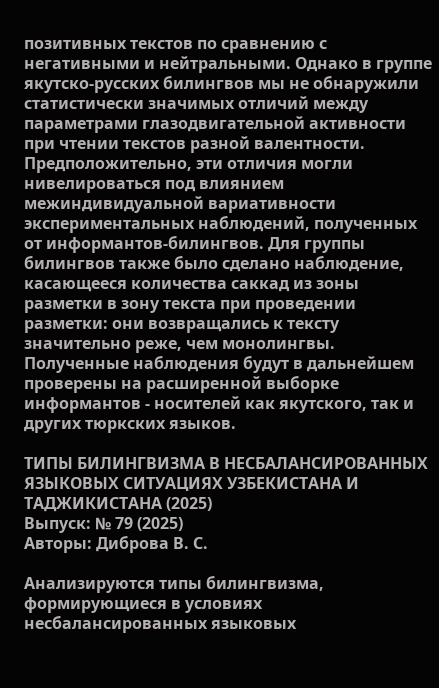позитивных текстов по сравнению с негативными и нейтральными. Однако в группе якутско-русских билингвов мы не обнаружили статистически значимых отличий между параметрами глазодвигательной активности при чтении текстов разной валентности. Предположительно, эти отличия могли нивелироваться под влиянием межиндивидуальной вариативности экспериментальных наблюдений, полученных от информантов-билингвов. Для группы билингвов также было сделано наблюдение, касающееся количества саккад из зоны разметки в зону текста при проведении разметки: они возвращались к тексту значительно реже, чем монолингвы. Полученные наблюдения будут в дальнейшем проверены на расширенной выборке информантов - носителей как якутского, так и других тюркских языков.

ТИПЫ БИЛИНГВИЗМА В НЕСБАЛАНСИРОВАННЫХ ЯЗЫКОВЫХ СИТУАЦИЯХ УЗБЕКИСТАНА И ТАДЖИКИСТАНА (2025)
Выпуск: № 79 (2025)
Авторы: Диброва В. С.

Анализируются типы билингвизма, формирующиеся в условиях несбалансированных языковых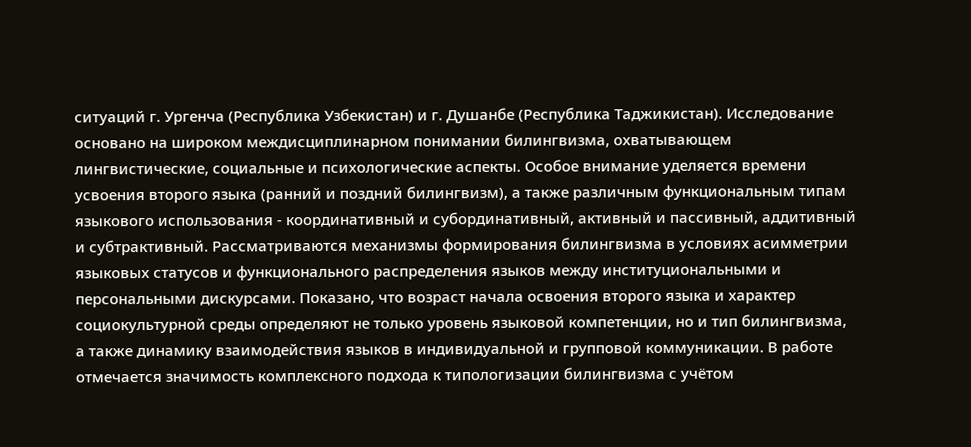ситуаций г. Ургенча (Республика Узбекистан) и г. Душанбе (Республика Таджикистан). Исследование основано на широком междисциплинарном понимании билингвизма, охватывающем лингвистические, социальные и психологические аспекты. Особое внимание уделяется времени усвоения второго языка (ранний и поздний билингвизм), а также различным функциональным типам языкового использования - координативный и субординативный, активный и пассивный, аддитивный и субтрактивный. Рассматриваются механизмы формирования билингвизма в условиях асимметрии языковых статусов и функционального распределения языков между институциональными и персональными дискурсами. Показано, что возраст начала освоения второго языка и характер социокультурной среды определяют не только уровень языковой компетенции, но и тип билингвизма, а также динамику взаимодействия языков в индивидуальной и групповой коммуникации. В работе отмечается значимость комплексного подхода к типологизации билингвизма с учётом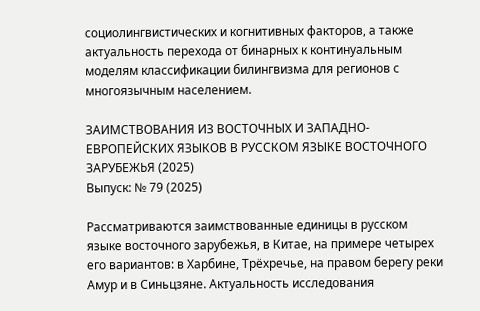социолингвистических и когнитивных факторов, а также актуальность перехода от бинарных к континуальным моделям классификации билингвизма для регионов с многоязычным населением.

ЗАИМСТВОВАНИЯ ИЗ ВОСТОЧНЫХ И ЗАПАДНО-ЕВРОПЕЙСКИХ ЯЗЫКОВ В РУССКОМ ЯЗЫКЕ ВОСТОЧНОГО ЗАРУБЕЖЬЯ (2025)
Выпуск: № 79 (2025)

Рассматриваются заимствованные единицы в русском языке восточного зарубежья, в Китае, на примере четырех его вариантов: в Харбине, Трёхречье, на правом берегу реки Амур и в Синьцзяне. Актуальность исследования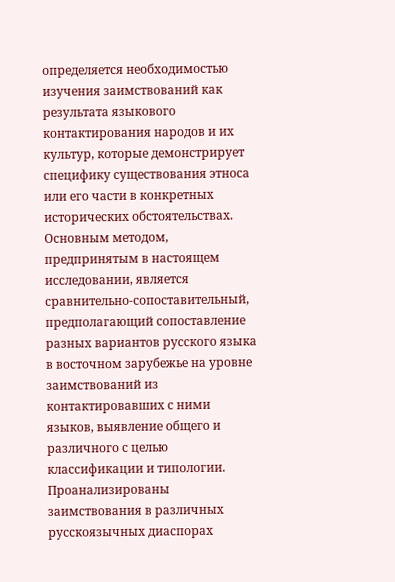определяется необходимостью изучения заимствований как результата языкового контактирования народов и их культур, которые демонстрирует специфику существования этноса или его части в конкретных исторических обстоятельствах. Основным методом, предпринятым в настоящем исследовании, является сравнительно-сопоставительный, предполагающий сопоставление разных вариантов русского языка в восточном зарубежье на уровне заимствований из контактировавших с ними языков, выявление общего и различного с целью классификации и типологии. Проанализированы заимствования в различных русскоязычных диаспорах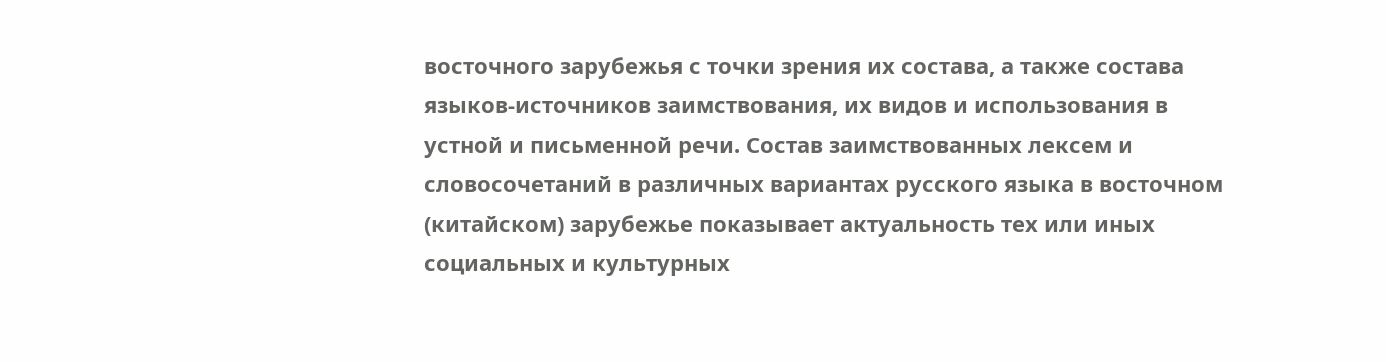восточного зарубежья с точки зрения их состава, а также состава языков-источников заимствования, их видов и использования в устной и письменной речи. Состав заимствованных лексем и словосочетаний в различных вариантах русского языка в восточном (китайском) зарубежье показывает актуальность тех или иных социальных и культурных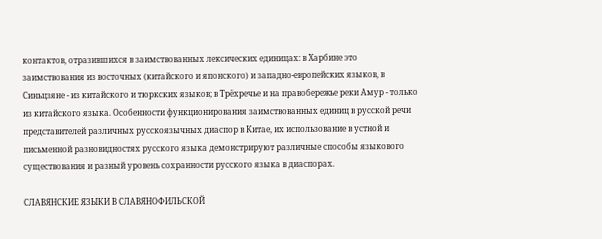контактов, отразившихся в заимствованных лексических единицах: в Харбине это заимствования из восточных (китайского и японского) и западно-европейских языков, в Синьцзяне - из китайского и тюркских языков; в Трёхречье и на правобережье реки Амур - только из китайского языка. Особенности функционирования заимствованных единиц в русской речи представителей различных русскоязычных диаспор в Китае, их использование в устной и письменной разновидностях русского языка демонстрируют различные способы языкового существования и разный уровень сохранности русского языка в диаспорах.

СЛАВЯНСКИЕ ЯЗЫКИ В СЛАВЯНОФИЛЬСКОЙ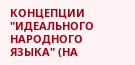КОНЦЕПЦИИ "ИДЕАЛЬНОГО НАРОДНОГО ЯЗЫКА" (НА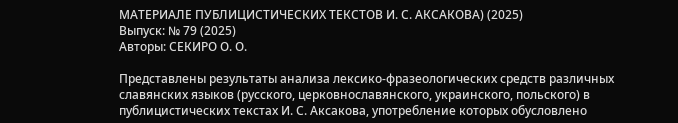МАТЕРИАЛЕ ПУБЛИЦИСТИЧЕСКИХ ТЕКСТОВ И. С. АКСАКОВА) (2025)
Выпуск: № 79 (2025)
Авторы: СЕКИРО О. О.

Представлены результаты анализа лексико-фразеологических средств различных славянских языков (русского, церковнославянского, украинского, польского) в публицистических текстах И. С. Аксакова, употребление которых обусловлено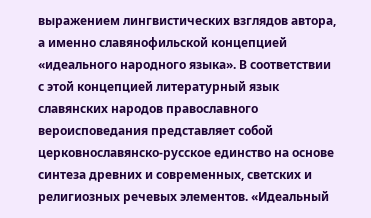выражением лингвистических взглядов автора, а именно славянофильской концепцией «идеального народного языка». В соответствии с этой концепцией литературный язык славянских народов православного вероисповедания представляет собой церковнославянско-русское единство на основе синтеза древних и современных, светских и религиозных речевых элементов. «Идеальный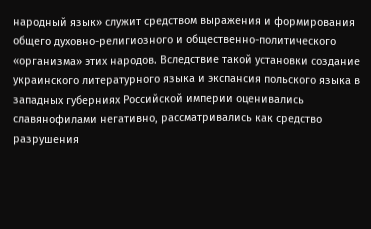народный язык» служит средством выражения и формирования общего духовно-религиозного и общественно-политического «организма» этих народов. Вследствие такой установки создание украинского литературного языка и экспансия польского языка в западных губерниях Российской империи оценивались славянофилами негативно, рассматривались как средство разрушения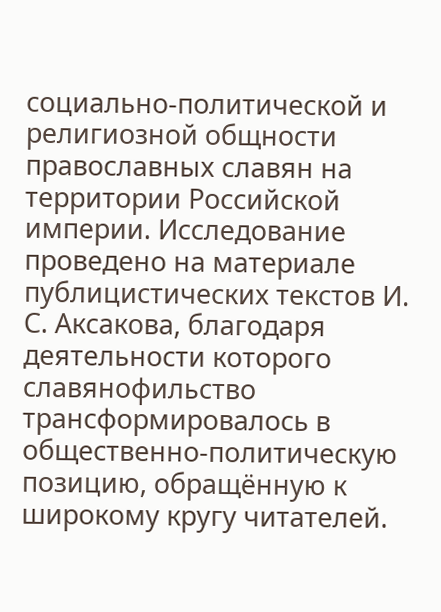социально-политической и религиозной общности православных славян на территории Российской империи. Исследование проведено на материале публицистических текстов И. С. Аксакова, благодаря деятельности которого славянофильство трансформировалось в общественно-политическую позицию, обращённую к широкому кругу читателей.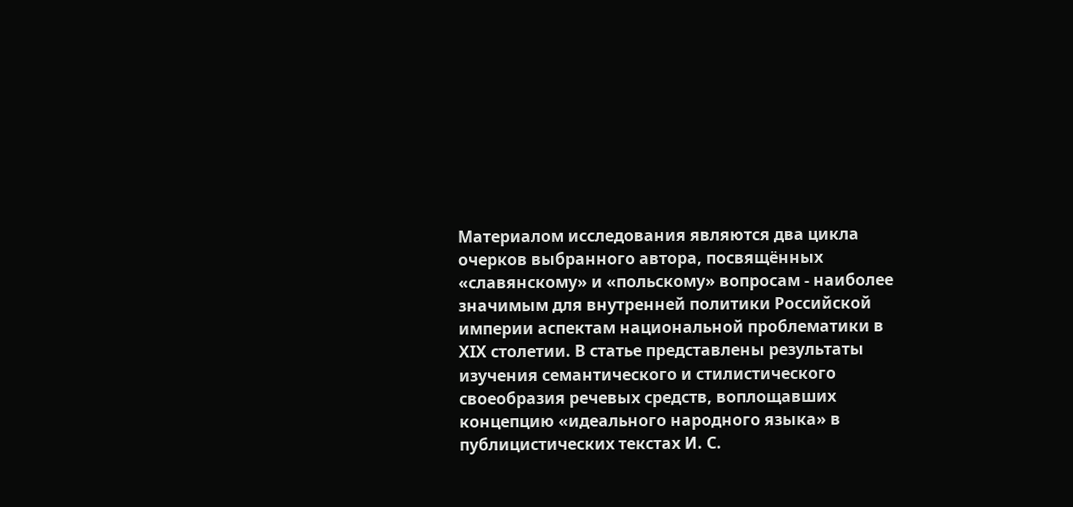Материалом исследования являются два цикла очерков выбранного автора, посвящённых «славянскому» и «польскому» вопросам - наиболее значимым для внутренней политики Российской империи аспектам национальной проблематики в XIX столетии. В статье представлены результаты изучения семантического и стилистического своеобразия речевых средств, воплощавших концепцию «идеального народного языка» в публицистических текстах И. С.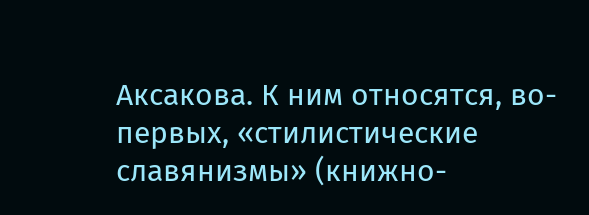Аксакова. К ним относятся, во-первых, «стилистические славянизмы» (книжно-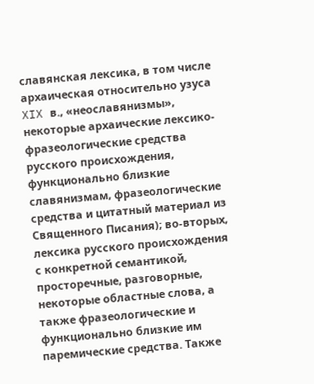славянская лексика, в том числе архаическая относительно узуса XIX в., «неославянизмы», некоторые архаические лексико-фразеологические средства русского происхождения, функционально близкие славянизмам, фразеологические средства и цитатный материал из Священного Писания); во-вторых, лексика русского происхождения с конкретной семантикой, просторечные, разговорные, некоторые областные слова, а также фразеологические и функционально близкие им паремические средства. Также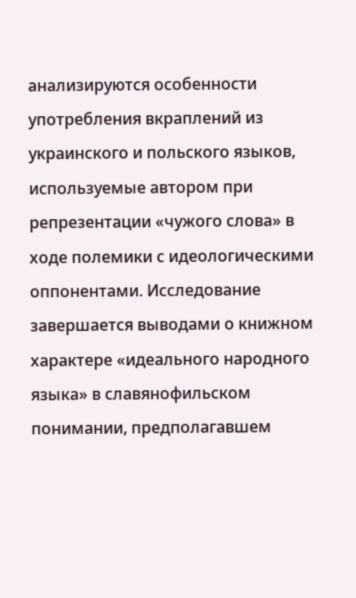анализируются особенности употребления вкраплений из украинского и польского языков, используемые автором при репрезентации «чужого слова» в ходе полемики с идеологическими оппонентами. Исследование завершается выводами о книжном характере «идеального народного языка» в славянофильском понимании, предполагавшем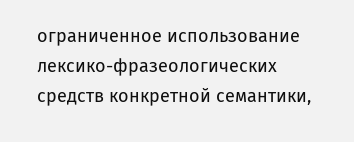ограниченное использование лексико-фразеологических средств конкретной семантики,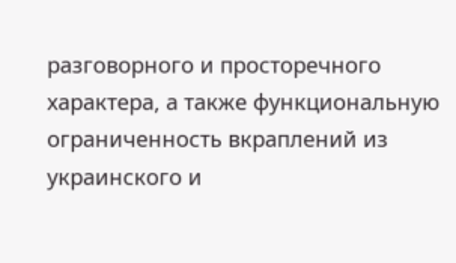разговорного и просторечного характера, а также функциональную ограниченность вкраплений из украинского и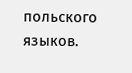польского языков.